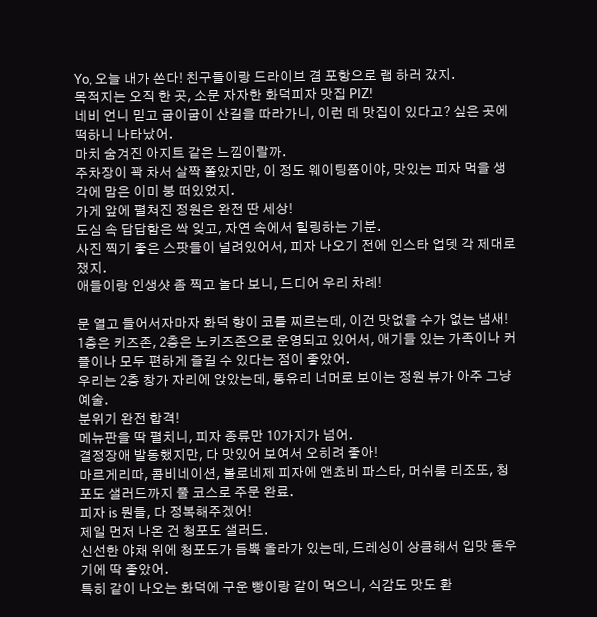Yo, 오늘 내가 쏜다! 친구들이랑 드라이브 겸 포항으로 랩 하러 갔지.
목적지는 오직 한 곳, 소문 자자한 화덕피자 맛집 PIZ!
네비 언니 믿고 굽이굽이 산길을 따라가니, 이런 데 맛집이 있다고? 싶은 곳에 떡하니 나타났어.
마치 숨겨진 아지트 같은 느낌이랄까.
주차장이 꽉 차서 살짝 쫄았지만, 이 정도 웨이팅쯤이야, 맛있는 피자 먹을 생각에 맘은 이미 붕 떠있었지.
가게 앞에 펼쳐진 정원은 완전 딴 세상!
도심 속 답답함은 싹 잊고, 자연 속에서 힐링하는 기분.
사진 찍기 좋은 스팟들이 널려있어서, 피자 나오기 전에 인스타 업뎃 각 제대로 쟀지.
애들이랑 인생샷 좀 찍고 놀다 보니, 드디어 우리 차례!

문 열고 들어서자마자 화덕 향이 코를 찌르는데, 이건 맛없을 수가 없는 냄새!
1층은 키즈존, 2층은 노키즈존으로 운영되고 있어서, 애기들 있는 가족이나 커플이나 모두 편하게 즐길 수 있다는 점이 좋았어.
우리는 2층 창가 자리에 앉았는데, 통유리 너머로 보이는 정원 뷰가 아주 그냥 예술.
분위기 완전 합격!
메뉴판을 딱 펼치니, 피자 종류만 10가지가 넘어.
결정장애 발동했지만, 다 맛있어 보여서 오히려 좋아!
마르게리따, 콤비네이션, 볼로네제 피자에 앤쵸비 파스타, 머쉬룸 리조또, 청포도 샐러드까지 풀 코스로 주문 완료.
피자 is 뭔들, 다 정복해주겠어!
제일 먼저 나온 건 청포도 샐러드.
신선한 야채 위에 청포도가 듬뿍 올라가 있는데, 드레싱이 상큼해서 입맛 돋우기에 딱 좋았어.
특히 같이 나오는 화덕에 구운 빵이랑 같이 먹으니, 식감도 맛도 환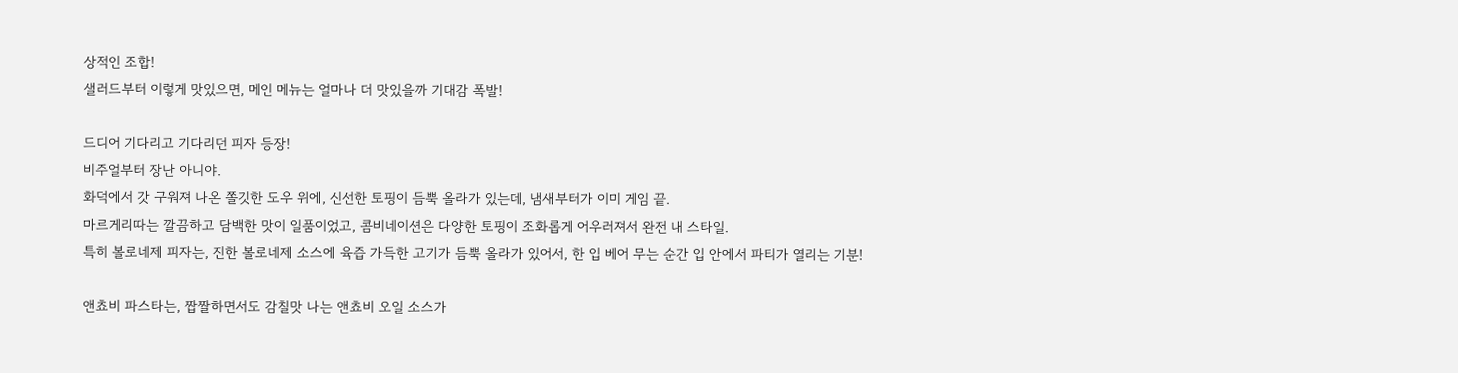상적인 조합!
샐러드부터 이렇게 맛있으면, 메인 메뉴는 얼마나 더 맛있을까 기대감 폭발!

드디어 기다리고 기다리던 피자 등장!
비주얼부터 장난 아니야.
화덕에서 갓 구워져 나온 쫄깃한 도우 위에, 신선한 토핑이 듬뿍 올라가 있는데, 냄새부터가 이미 게임 끝.
마르게리따는 깔끔하고 담백한 맛이 일품이었고, 콤비네이션은 다양한 토핑이 조화롭게 어우러져서 완전 내 스타일.
특히 볼로네제 피자는, 진한 볼로네제 소스에 육즙 가득한 고기가 듬뿍 올라가 있어서, 한 입 베어 무는 순간 입 안에서 파티가 열리는 기분!

앤쵸비 파스타는, 짭짤하면서도 감칠맛 나는 앤쵸비 오일 소스가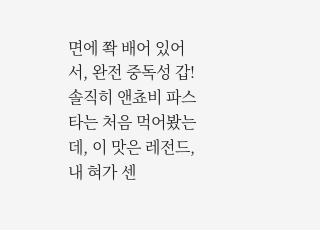면에 쫙 배어 있어서, 완전 중독성 갑!
솔직히 앤쵸비 파스타는 처음 먹어봤는데, 이 맛은 레전드, 내 혀가 센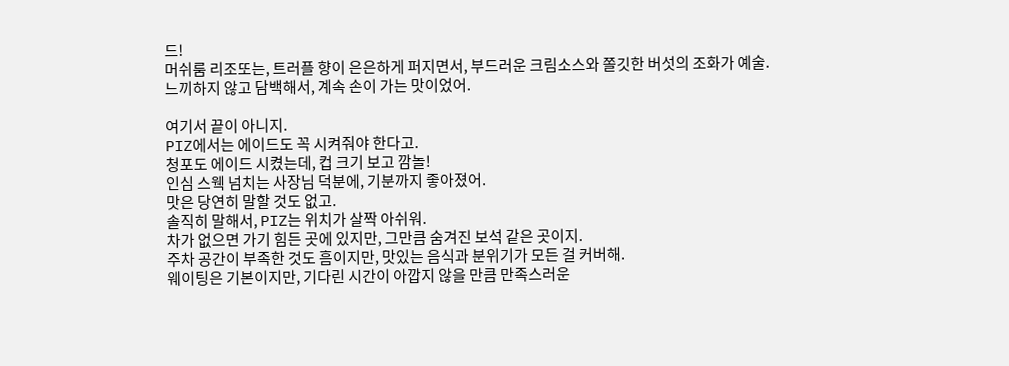드!
머쉬룸 리조또는, 트러플 향이 은은하게 퍼지면서, 부드러운 크림소스와 쫄깃한 버섯의 조화가 예술.
느끼하지 않고 담백해서, 계속 손이 가는 맛이었어.

여기서 끝이 아니지.
PIZ에서는 에이드도 꼭 시켜줘야 한다고.
청포도 에이드 시켰는데, 컵 크기 보고 깜놀!
인심 스웩 넘치는 사장님 덕분에, 기분까지 좋아졌어.
맛은 당연히 말할 것도 없고.
솔직히 말해서, PIZ는 위치가 살짝 아쉬워.
차가 없으면 가기 힘든 곳에 있지만, 그만큼 숨겨진 보석 같은 곳이지.
주차 공간이 부족한 것도 흠이지만, 맛있는 음식과 분위기가 모든 걸 커버해.
웨이팅은 기본이지만, 기다린 시간이 아깝지 않을 만큼 만족스러운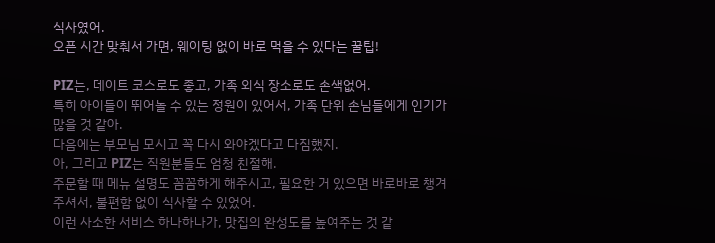식사였어.
오픈 시간 맞춰서 가면, 웨이팅 없이 바로 먹을 수 있다는 꿀팁!

PIZ는, 데이트 코스로도 좋고, 가족 외식 장소로도 손색없어.
특히 아이들이 뛰어놀 수 있는 정원이 있어서, 가족 단위 손님들에게 인기가 많을 것 같아.
다음에는 부모님 모시고 꼭 다시 와야겠다고 다짐했지.
아, 그리고 PIZ는 직원분들도 엄청 친절해.
주문할 때 메뉴 설명도 꼼꼼하게 해주시고, 필요한 거 있으면 바로바로 챙겨주셔서, 불편함 없이 식사할 수 있었어.
이런 사소한 서비스 하나하나가, 맛집의 완성도를 높여주는 것 같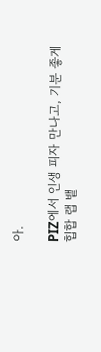아.

PIZ에서 인생 피자 만나고, 기분 좋게 힙합 랩 뱉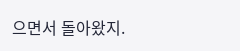으면서 돌아왔지.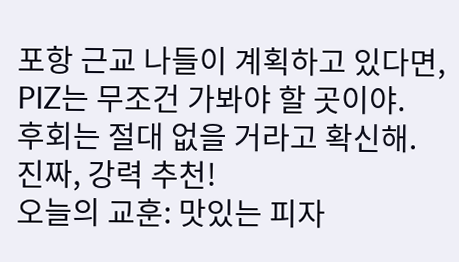포항 근교 나들이 계획하고 있다면, PIZ는 무조건 가봐야 할 곳이야.
후회는 절대 없을 거라고 확신해.
진짜, 강력 추천!
오늘의 교훈: 맛있는 피자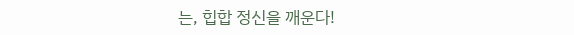는, 힙합 정신을 깨운다!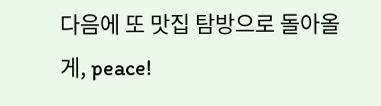다음에 또 맛집 탐방으로 돌아올게, peace!